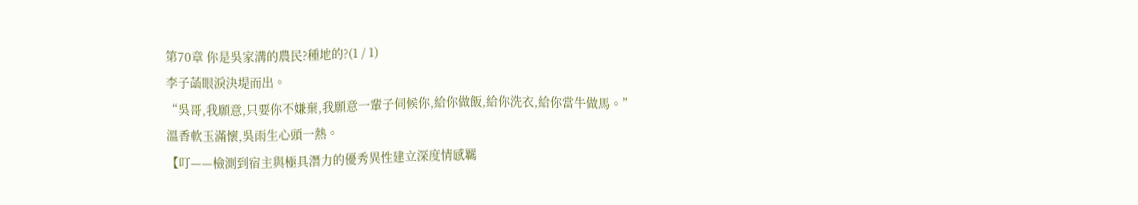第70章 你是吳家溝的農民?種地的?(1 / 1)
李子菡眼淚決堤而出。
“吳哥,我願意,只要你不嫌棄,我願意一輩子伺候你,給你做飯,給你洗衣,給你當牛做馬。”
溫香軟玉滿懷,吳雨生心頭一熱。
【叮——檢測到宿主與極具潛力的優秀異性建立深度情感羈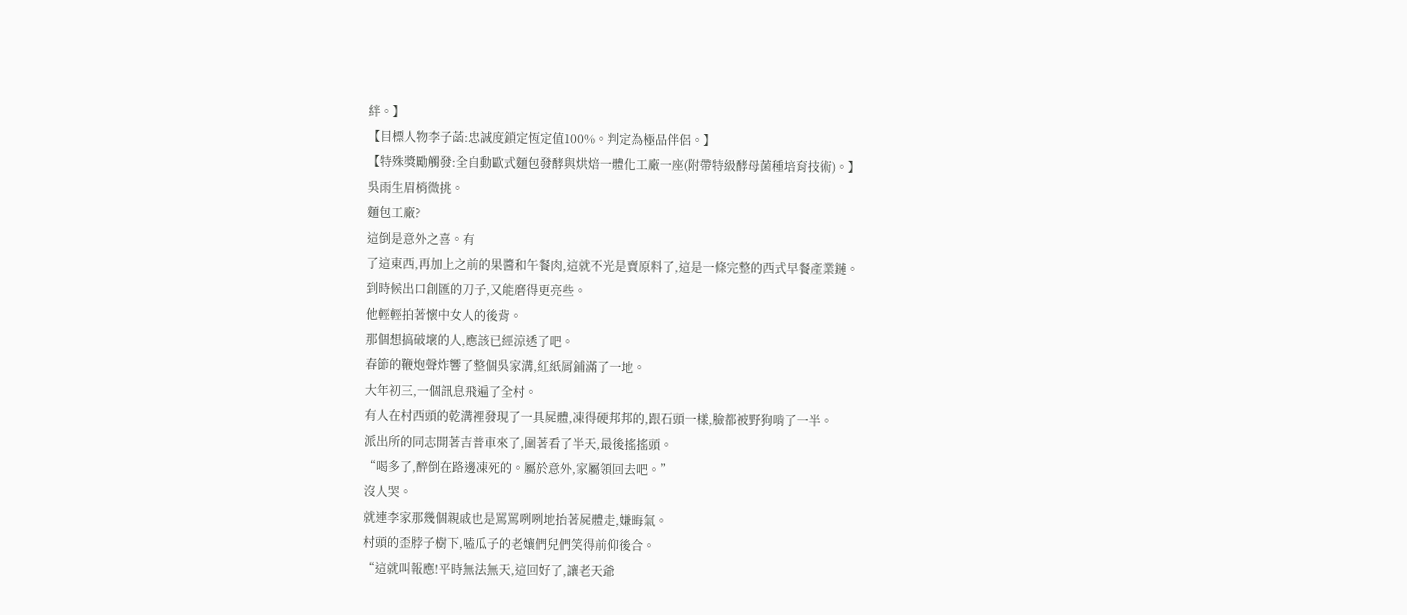絆。】
【目標人物李子菡:忠誠度鎖定恆定值100%。判定為極品伴侶。】
【特殊獎勵觸發:全自動歐式麵包發酵與烘焙一體化工廠一座(附帶特級酵母菌種培育技術)。】
吳雨生眉梢微挑。
麵包工廠?
這倒是意外之喜。有
了這東西,再加上之前的果醬和午餐肉,這就不光是賣原料了,這是一條完整的西式早餐產業鏈。
到時候出口創匯的刀子,又能磨得更亮些。
他輕輕拍著懷中女人的後背。
那個想搞破壞的人,應該已經涼透了吧。
春節的鞭炮聲炸響了整個吳家溝,紅紙屑鋪滿了一地。
大年初三,一個訊息飛遍了全村。
有人在村西頭的乾溝裡發現了一具屍體,凍得硬邦邦的,跟石頭一樣,臉都被野狗啃了一半。
派出所的同志開著吉普車來了,圍著看了半天,最後搖搖頭。
“喝多了,醉倒在路邊凍死的。屬於意外,家屬領回去吧。”
沒人哭。
就連李家那幾個親戚也是罵罵咧咧地抬著屍體走,嫌晦氣。
村頭的歪脖子樹下,嗑瓜子的老孃們兒們笑得前仰後合。
“這就叫報應!平時無法無天,這回好了,讓老天爺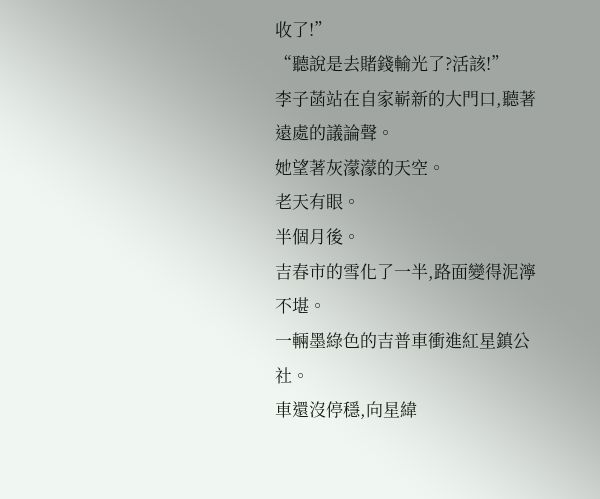收了!”
“聽說是去賭錢輸光了?活該!”
李子菡站在自家嶄新的大門口,聽著遠處的議論聲。
她望著灰濛濛的天空。
老天有眼。
半個月後。
吉春市的雪化了一半,路面變得泥濘不堪。
一輛墨綠色的吉普車衝進紅星鎮公社。
車還沒停穩,向星緯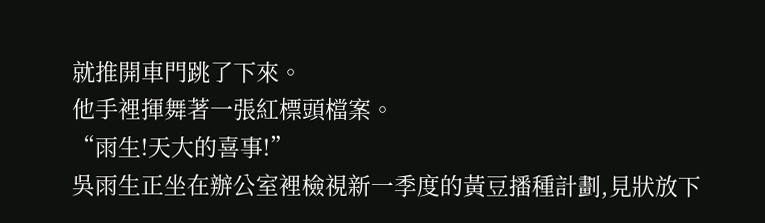就推開車門跳了下來。
他手裡揮舞著一張紅標頭檔案。
“雨生!天大的喜事!”
吳雨生正坐在辦公室裡檢視新一季度的黃豆播種計劃,見狀放下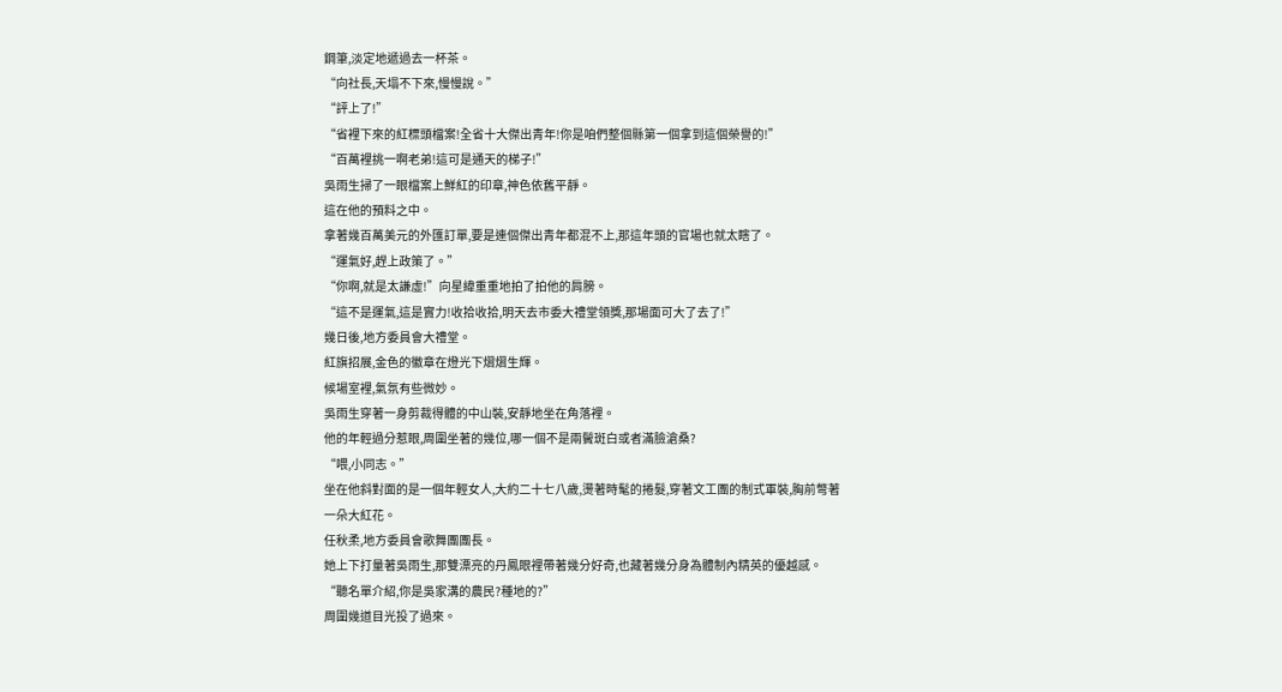鋼筆,淡定地遞過去一杯茶。
“向社長,天塌不下來,慢慢說。”
“評上了!”
“省裡下來的紅標頭檔案!全省十大傑出青年!你是咱們整個縣第一個拿到這個榮譽的!”
“百萬裡挑一啊老弟!這可是通天的梯子!”
吳雨生掃了一眼檔案上鮮紅的印章,神色依舊平靜。
這在他的預料之中。
拿著幾百萬美元的外匯訂單,要是連個傑出青年都混不上,那這年頭的官場也就太瞎了。
“運氣好,趕上政策了。”
“你啊,就是太謙虛!”向星緯重重地拍了拍他的肩膀。
“這不是運氣,這是實力!收拾收拾,明天去市委大禮堂領獎,那場面可大了去了!”
幾日後,地方委員會大禮堂。
紅旗招展,金色的徽章在燈光下熠熠生輝。
候場室裡,氣氛有些微妙。
吳雨生穿著一身剪裁得體的中山裝,安靜地坐在角落裡。
他的年輕過分惹眼,周圍坐著的幾位,哪一個不是兩鬢斑白或者滿臉滄桑?
“喂,小同志。”
坐在他斜對面的是一個年輕女人,大約二十七八歲,燙著時髦的捲髮,穿著文工團的制式軍裝,胸前彆著一朵大紅花。
任秋柔,地方委員會歌舞團團長。
她上下打量著吳雨生,那雙漂亮的丹鳳眼裡帶著幾分好奇,也藏著幾分身為體制內精英的優越感。
“聽名單介紹,你是吳家溝的農民?種地的?”
周圍幾道目光投了過來。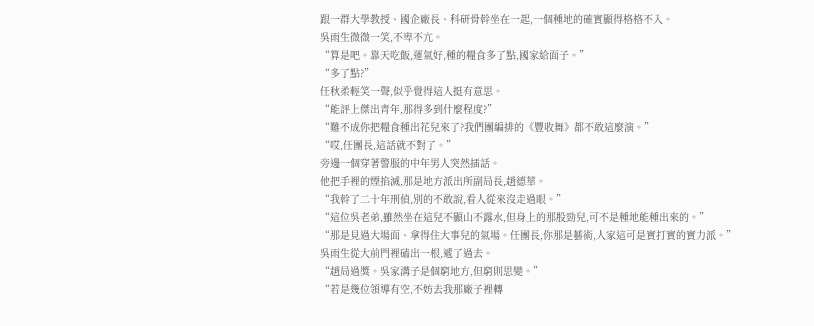跟一群大學教授、國企廠長、科研骨幹坐在一起,一個種地的確實顯得格格不入。
吳雨生微微一笑,不卑不亢。
“算是吧。靠天吃飯,運氣好,種的糧食多了點,國家給面子。”
“多了點?”
任秋柔輕笑一聲,似乎覺得這人挺有意思。
“能評上傑出青年,那得多到什麼程度?”
“難不成你把糧食種出花兒來了?我們團編排的《豐收舞》都不敢這麼演。”
“哎,任團長,這話就不對了。”
旁邊一個穿著警服的中年男人突然插話。
他把手裡的煙掐滅,那是地方派出所副局長,趙德華。
“我幹了二十年刑偵,別的不敢說,看人從來沒走過眼。”
“這位吳老弟,雖然坐在這兒不顯山不露水,但身上的那股勁兒,可不是種地能種出來的。”
“那是見過大場面、拿得住大事兒的氣場。任團長,你那是藝術,人家這可是實打實的實力派。”
吳雨生從大前門裡磕出一根,遞了過去。
“趙局過獎。吳家溝子是個窮地方,但窮則思變。”
“若是幾位領導有空,不妨去我那廠子裡轉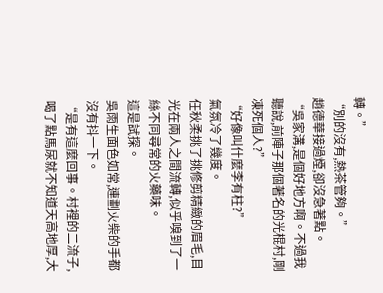轉。”
“別的沒有,熱茶管夠。”
趙德華接過煙,卻沒急著點。
“吳家溝,是個好地方啊。不過我聽說,前陣子那個著名的光棍村,剛凍死個人?”
“好像叫什麼李有柱?”
氣氛冷了幾度。
任秋柔挑了挑修剪精緻的眉毛,目光在兩人之間流轉,似乎嗅到了一絲不同尋常的火藥味。
這是試探。
吳雨生面色如常,連劃火柴的手都沒有抖一下。
“是有這麼回事。村裡的二流子,喝了點馬尿就不知道天高地厚,大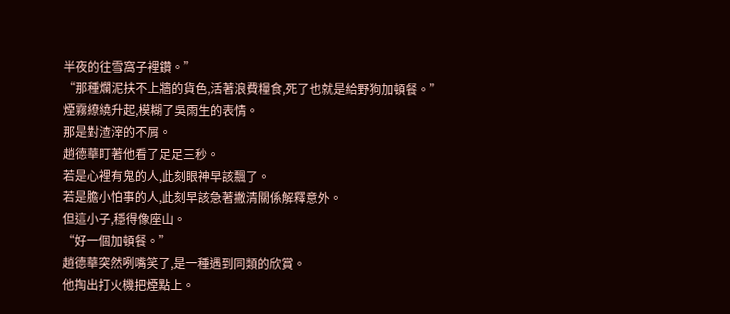半夜的往雪窩子裡鑽。”
“那種爛泥扶不上牆的貨色,活著浪費糧食,死了也就是給野狗加頓餐。”
煙霧繚繞升起,模糊了吳雨生的表情。
那是對渣滓的不屑。
趙德華盯著他看了足足三秒。
若是心裡有鬼的人,此刻眼神早該飄了。
若是膽小怕事的人,此刻早該急著撇清關係解釋意外。
但這小子,穩得像座山。
“好一個加頓餐。”
趙德華突然咧嘴笑了,是一種遇到同類的欣賞。
他掏出打火機把煙點上。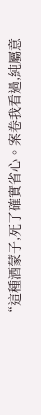“這種酒蒙子,死了確實省心。案卷我看過,純屬意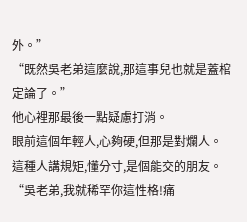外。”
“既然吳老弟這麼說,那這事兒也就是蓋棺定論了。”
他心裡那最後一點疑慮打消。
眼前這個年輕人,心夠硬,但那是對爛人。
這種人講規矩,懂分寸,是個能交的朋友。
“吳老弟,我就稀罕你這性格!痛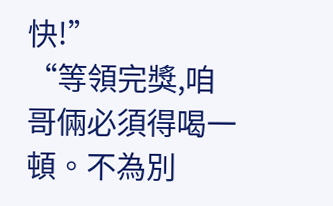快!”
“等領完獎,咱哥倆必須得喝一頓。不為別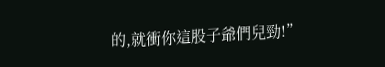的,就衝你這股子爺們兒勁!”